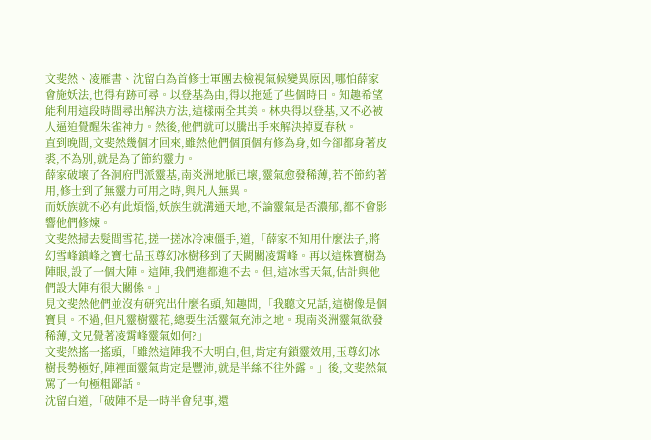文斐然、凌雁書、沈留白為首修士軍團去檢視氣候變異原因,哪怕薛家會施妖法,也得有跡可尋。以登基為由,得以拖延了些個時日。知趣希望能利用這段時間尋出解決方法,這樣兩全其美。林央得以登基,又不必被人逼迫覺醒朱雀神力。然後,他們就可以騰出手來解決掉夏春秋。
直到晚間,文斐然幾個才回來,雖然他們個頂個有修為身,如今卻都身著皮裘,不為別,就是為了節約靈力。
薛家破壞了各洞府門派靈基,南炎洲地脈已壞,靈氣愈發稀薄,若不節約著用,修士到了無靈力可用之時,與凡人無異。
而妖族就不必有此煩惱,妖族生就溝通天地,不論靈氣是否濃郁,都不會影響他們修煉。
文斐然掃去髮間雪花,搓一搓冰冷凍僵手,道,「薛家不知用什麼法子,將幻雪峰鎮峰之寶七品玉尊幻冰樹移到了天闕關凌霄峰。再以這株寶樹為陣眼,設了一個大陣。這陣,我們進都進不去。但,這冰雪天氣,估計與他們設大陣有很大關係。」
見文斐然他們並沒有研究出什麼名頭,知趣問,「我聽文兄話,這樹像是個寶貝。不過,但凡靈樹靈花,總要生活靈氣充沛之地。現南炎洲靈氣欲發稀薄,文兄覺著凌霄峰靈氣如何?」
文斐然搖一搖頭,「雖然這陣我不大明白,但,肯定有鎖靈效用,玉尊幻冰樹長勢極好,陣裡面靈氣肯定是豐沛,就是半絲不往外露。」後,文斐然氣罵了一句極粗鄙話。
沈留白道,「破陣不是一時半會兒事,還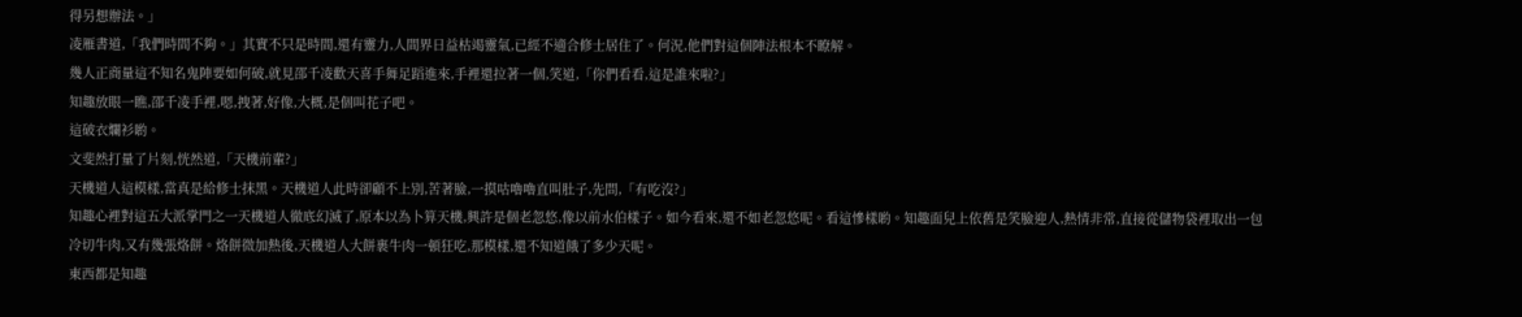得另想辦法。」
凌雁書道,「我們時間不夠。」其實不只是時間,還有靈力,人間界日益枯竭靈氣,已經不適合修士居住了。何況,他們對這個陣法根本不瞭解。
幾人正商量這不知名鬼陣要如何破,就見邵千凌歡天喜手舞足蹈進來,手裡還拉著一個,笑道,「你們看看,這是誰來啦?」
知趣放眼一瞧,邵千凌手裡,嗯,拽著,好像,大概,是個叫花子吧。
這破衣爛衫喲。
文斐然打量了片刻,恍然道,「天機前輩?」
天機道人這模樣,當真是給修士抹黑。天機道人此時卻顧不上別,苦著臉,一摸咕嚕嚕直叫肚子,先問,「有吃沒?」
知趣心裡對這五大派掌門之一天機道人徹底幻滅了,原本以為卜算天機,興許是個老忽悠,像以前水伯樣子。如今看來,還不如老忽悠呢。看這慘樣喲。知趣面兒上依舊是笑臉迎人,熱情非常,直接從儲物袋裡取出一包冷切牛肉,又有幾張烙餅。烙餅微加熱後,天機道人大餅裹牛肉一頓狂吃,那模樣,還不知道餓了多少天呢。
東西都是知趣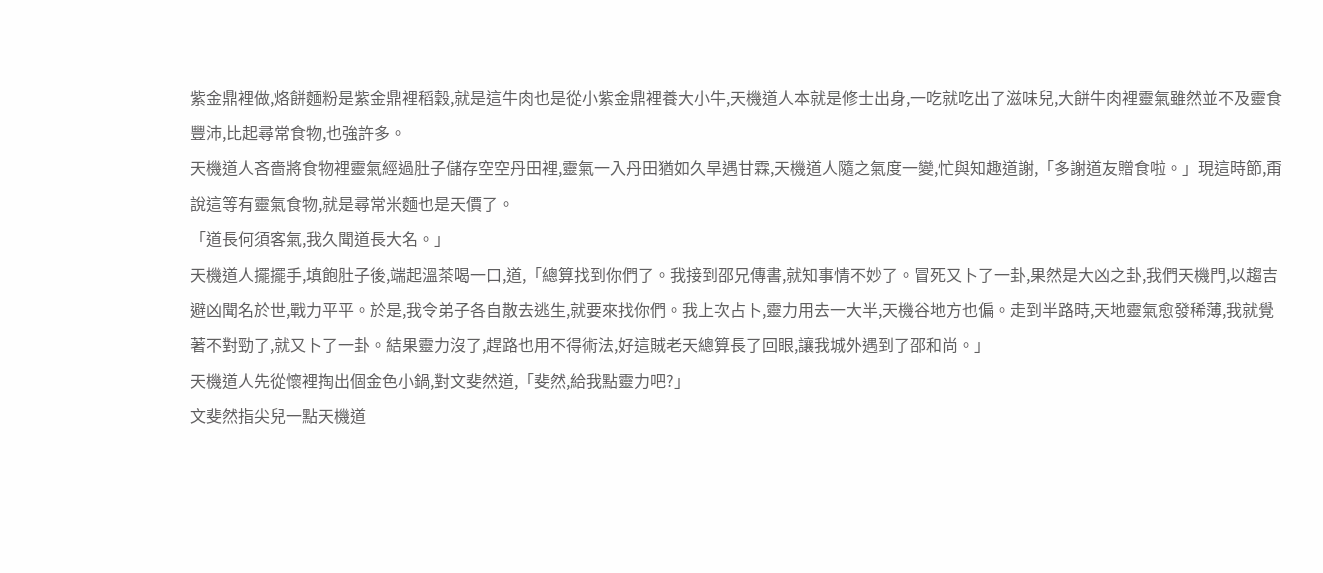紫金鼎裡做,烙餅麵粉是紫金鼎裡稻穀,就是這牛肉也是從小紫金鼎裡養大小牛,天機道人本就是修士出身,一吃就吃出了滋味兒,大餅牛肉裡靈氣雖然並不及靈食豐沛,比起尋常食物,也強許多。
天機道人吝嗇將食物裡靈氣經過肚子儲存空空丹田裡,靈氣一入丹田猶如久旱遇甘霖,天機道人隨之氣度一變,忙與知趣道謝,「多謝道友贈食啦。」現這時節,甭說這等有靈氣食物,就是尋常米麵也是天價了。
「道長何須客氣,我久聞道長大名。」
天機道人擺擺手,填飽肚子後,端起溫茶喝一口,道,「總算找到你們了。我接到邵兄傳書,就知事情不妙了。冒死又卜了一卦,果然是大凶之卦,我們天機門,以趨吉避凶聞名於世,戰力平平。於是,我令弟子各自散去逃生,就要來找你們。我上次占卜,靈力用去一大半,天機谷地方也偏。走到半路時,天地靈氣愈發稀薄,我就覺著不對勁了,就又卜了一卦。結果靈力沒了,趕路也用不得術法,好這賊老天總算長了回眼,讓我城外遇到了邵和尚。」
天機道人先從懷裡掏出個金色小鍋,對文斐然道,「斐然,給我點靈力吧?」
文斐然指尖兒一點天機道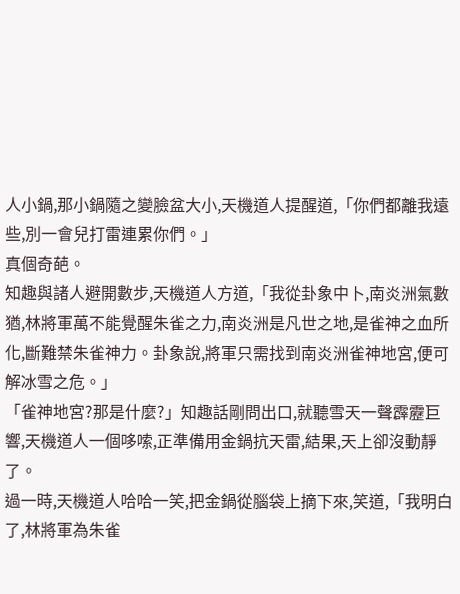人小鍋,那小鍋隨之變臉盆大小,天機道人提醒道,「你們都離我遠些,別一會兒打雷連累你們。」
真個奇葩。
知趣與諸人避開數步,天機道人方道,「我從卦象中卜,南炎洲氣數猶,林將軍萬不能覺醒朱雀之力,南炎洲是凡世之地,是雀神之血所化,斷難禁朱雀神力。卦象說,將軍只需找到南炎洲雀神地宮,便可解冰雪之危。」
「雀神地宮?那是什麼?」知趣話剛問出口,就聽雪天一聲霹靂巨響,天機道人一個哆嗦,正準備用金鍋抗天雷,結果,天上卻沒動靜了。
過一時,天機道人哈哈一笑,把金鍋從腦袋上摘下來,笑道,「我明白了,林將軍為朱雀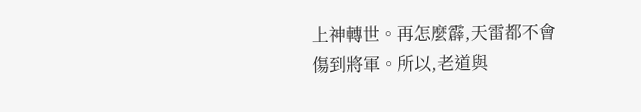上神轉世。再怎麼霹,天雷都不會傷到將軍。所以,老道與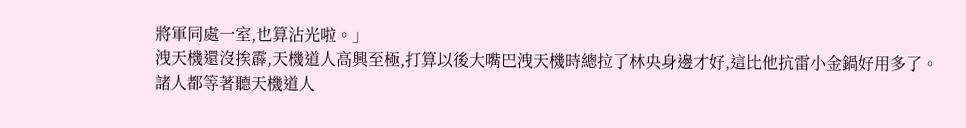將軍同處一室,也算沾光啦。」
洩天機還沒挨霹,天機道人高興至極,打算以後大嘴巴洩天機時總拉了林央身邊才好,這比他抗雷小金鍋好用多了。
諸人都等著聽天機道人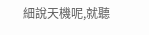細說天機呢,就聽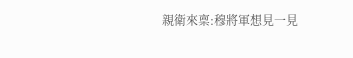親衛來稟:穆將軍想見一見